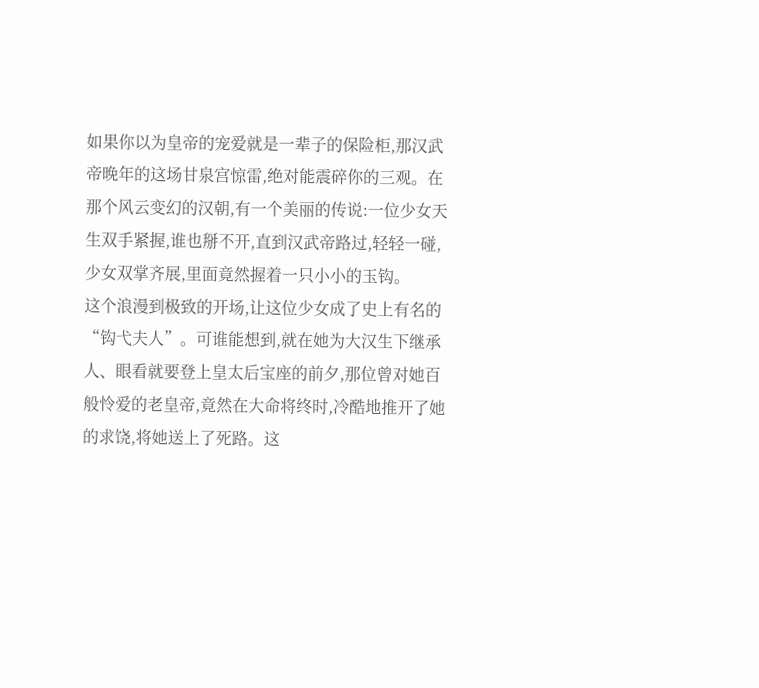如果你以为皇帝的宠爱就是一辈子的保险柜,那汉武帝晚年的这场甘泉宫惊雷,绝对能震碎你的三观。在那个风云变幻的汉朝,有一个美丽的传说:一位少女天生双手紧握,谁也掰不开,直到汉武帝路过,轻轻一碰,少女双掌齐展,里面竟然握着一只小小的玉钩。
这个浪漫到极致的开场,让这位少女成了史上有名的“钩弋夫人”。可谁能想到,就在她为大汉生下继承人、眼看就要登上皇太后宝座的前夕,那位曾对她百般怜爱的老皇帝,竟然在大命将终时,冷酷地推开了她的求饶,将她送上了死路。这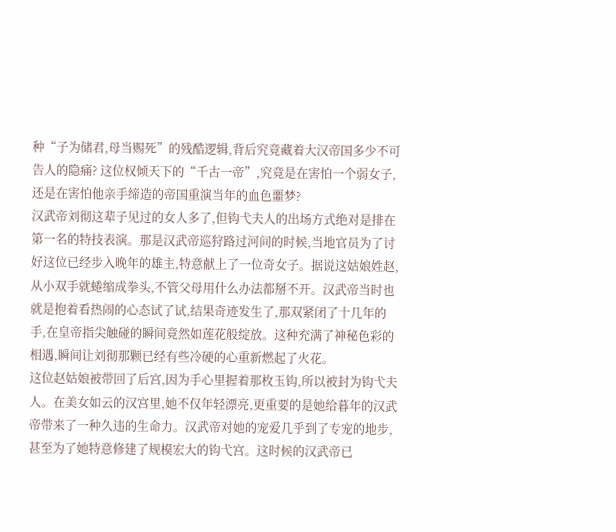种“子为储君,母当赐死”的残酷逻辑,背后究竟藏着大汉帝国多少不可告人的隐痛? 这位权倾天下的“千古一帝”,究竟是在害怕一个弱女子,还是在害怕他亲手缔造的帝国重演当年的血色噩梦?
汉武帝刘彻这辈子见过的女人多了,但钩弋夫人的出场方式绝对是排在第一名的特技表演。那是汉武帝巡狩路过河间的时候,当地官员为了讨好这位已经步入晚年的雄主,特意献上了一位奇女子。据说这姑娘姓赵,从小双手就蜷缩成拳头,不管父母用什么办法都掰不开。汉武帝当时也就是抱着看热闹的心态试了试,结果奇迹发生了,那双紧闭了十几年的手,在皇帝指尖触碰的瞬间竟然如莲花般绽放。这种充满了神秘色彩的相遇,瞬间让刘彻那颗已经有些冷硬的心重新燃起了火花。
这位赵姑娘被带回了后宫,因为手心里握着那枚玉钩,所以被封为钩弋夫人。在美女如云的汉宫里,她不仅年轻漂亮,更重要的是她给暮年的汉武帝带来了一种久违的生命力。汉武帝对她的宠爱几乎到了专宠的地步,甚至为了她特意修建了规模宏大的钩弋宫。这时候的汉武帝已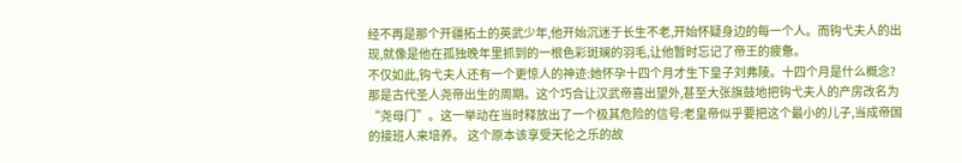经不再是那个开疆拓土的英武少年,他开始沉迷于长生不老,开始怀疑身边的每一个人。而钩弋夫人的出现,就像是他在孤独晚年里抓到的一根色彩斑斓的羽毛,让他暂时忘记了帝王的疲惫。
不仅如此,钩弋夫人还有一个更惊人的神迹:她怀孕十四个月才生下皇子刘弗陵。十四个月是什么概念?那是古代圣人尧帝出生的周期。这个巧合让汉武帝喜出望外,甚至大张旗鼓地把钩弋夫人的产房改名为“尧母门”。这一举动在当时释放出了一个极其危险的信号:老皇帝似乎要把这个最小的儿子,当成帝国的接班人来培养。 这个原本该享受天伦之乐的故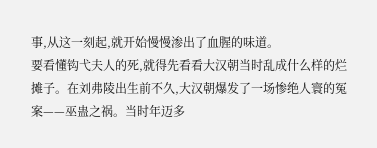事,从这一刻起,就开始慢慢渗出了血腥的味道。
要看懂钩弋夫人的死,就得先看看大汉朝当时乱成什么样的烂摊子。在刘弗陵出生前不久,大汉朝爆发了一场惨绝人寰的冤案——巫蛊之祸。当时年迈多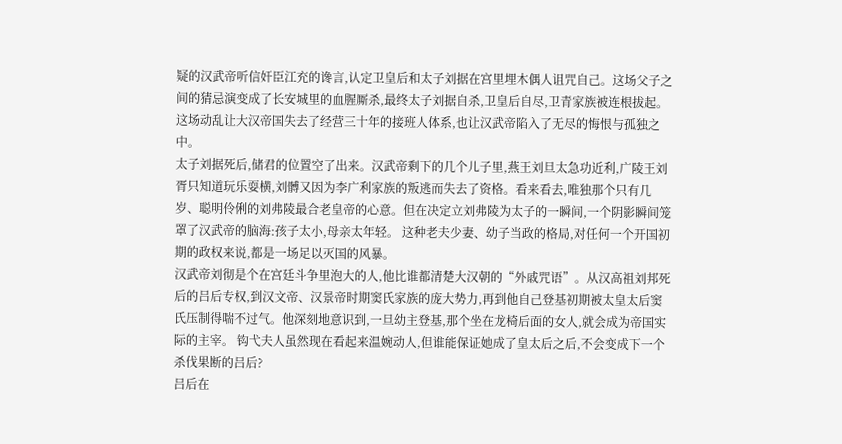疑的汉武帝听信奸臣江充的谗言,认定卫皇后和太子刘据在宫里埋木偶人诅咒自己。这场父子之间的猜忌演变成了长安城里的血腥厮杀,最终太子刘据自杀,卫皇后自尽,卫青家族被连根拔起。这场动乱让大汉帝国失去了经营三十年的接班人体系,也让汉武帝陷入了无尽的悔恨与孤独之中。
太子刘据死后,储君的位置空了出来。汉武帝剩下的几个儿子里,燕王刘旦太急功近利,广陵王刘胥只知道玩乐耍横,刘髆又因为李广利家族的叛逃而失去了资格。看来看去,唯独那个只有几岁、聪明伶俐的刘弗陵最合老皇帝的心意。但在决定立刘弗陵为太子的一瞬间,一个阴影瞬间笼罩了汉武帝的脑海:孩子太小,母亲太年轻。 这种老夫少妻、幼子当政的格局,对任何一个开国初期的政权来说,都是一场足以灭国的风暴。
汉武帝刘彻是个在宫廷斗争里泡大的人,他比谁都清楚大汉朝的“外戚咒语”。从汉高祖刘邦死后的吕后专权,到汉文帝、汉景帝时期窦氏家族的庞大势力,再到他自己登基初期被太皇太后窦氏压制得喘不过气。他深刻地意识到,一旦幼主登基,那个坐在龙椅后面的女人,就会成为帝国实际的主宰。 钩弋夫人虽然现在看起来温婉动人,但谁能保证她成了皇太后之后,不会变成下一个杀伐果断的吕后?
吕后在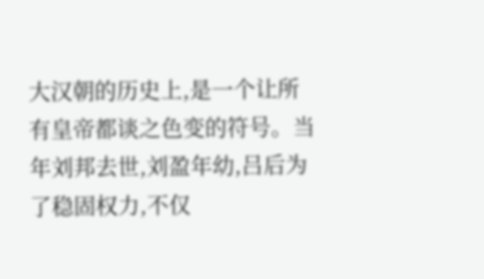大汉朝的历史上,是一个让所有皇帝都谈之色变的符号。当年刘邦去世,刘盈年幼,吕后为了稳固权力,不仅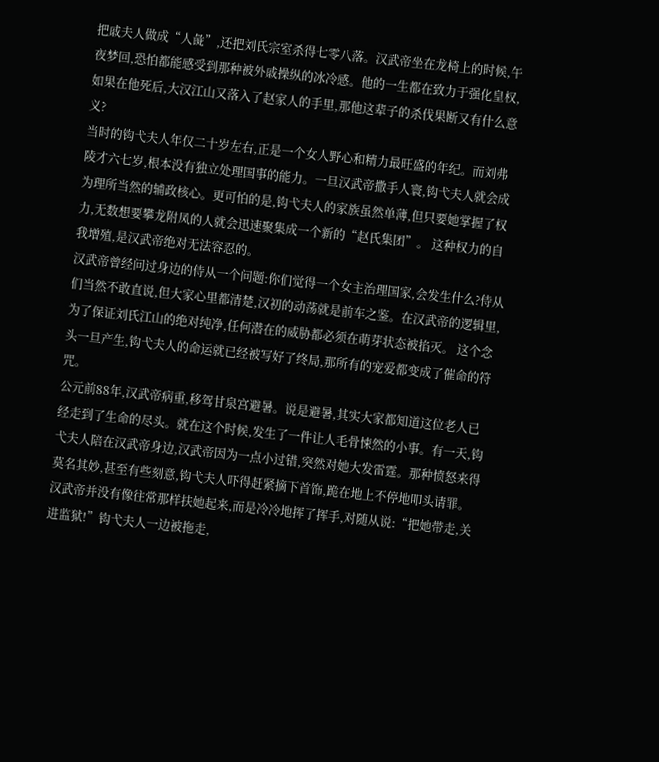把戚夫人做成“人彘”,还把刘氏宗室杀得七零八落。汉武帝坐在龙椅上的时候,午夜梦回,恐怕都能感受到那种被外戚操纵的冰冷感。他的一生都在致力于强化皇权,如果在他死后,大汉江山又落入了赵家人的手里,那他这辈子的杀伐果断又有什么意义?
当时的钩弋夫人年仅二十岁左右,正是一个女人野心和精力最旺盛的年纪。而刘弗陵才六七岁,根本没有独立处理国事的能力。一旦汉武帝撒手人寰,钩弋夫人就会成为理所当然的辅政核心。更可怕的是,钩弋夫人的家族虽然单薄,但只要她掌握了权力,无数想要攀龙附凤的人就会迅速聚集成一个新的“赵氏集团”。 这种权力的自我增殖,是汉武帝绝对无法容忍的。
汉武帝曾经问过身边的侍从一个问题:你们觉得一个女主治理国家,会发生什么?侍从们当然不敢直说,但大家心里都清楚,汉初的动荡就是前车之鉴。在汉武帝的逻辑里,为了保证刘氏江山的绝对纯净,任何潜在的威胁都必须在萌芽状态被掐灭。 这个念头一旦产生,钩弋夫人的命运就已经被写好了终局,那所有的宠爱都变成了催命的符咒。
公元前88年,汉武帝病重,移驾甘泉宫避暑。说是避暑,其实大家都知道这位老人已经走到了生命的尽头。就在这个时候,发生了一件让人毛骨悚然的小事。有一天,钩弋夫人陪在汉武帝身边,汉武帝因为一点小过错,突然对她大发雷霆。那种愤怒来得莫名其妙,甚至有些刻意,钩弋夫人吓得赶紧摘下首饰,跪在地上不停地叩头请罪。
汉武帝并没有像往常那样扶她起来,而是冷冷地挥了挥手,对随从说:“把她带走,关进监狱!”钩弋夫人一边被拖走,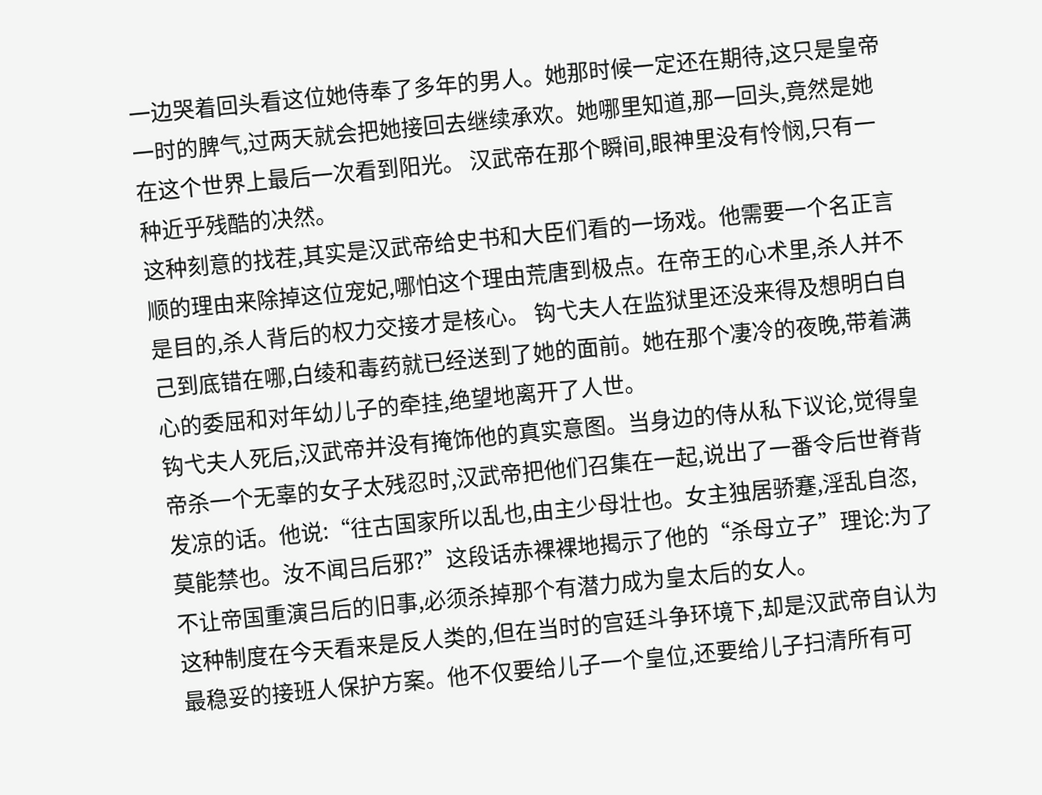一边哭着回头看这位她侍奉了多年的男人。她那时候一定还在期待,这只是皇帝一时的脾气,过两天就会把她接回去继续承欢。她哪里知道,那一回头,竟然是她在这个世界上最后一次看到阳光。 汉武帝在那个瞬间,眼神里没有怜悯,只有一种近乎残酷的决然。
这种刻意的找茬,其实是汉武帝给史书和大臣们看的一场戏。他需要一个名正言顺的理由来除掉这位宠妃,哪怕这个理由荒唐到极点。在帝王的心术里,杀人并不是目的,杀人背后的权力交接才是核心。 钩弋夫人在监狱里还没来得及想明白自己到底错在哪,白绫和毒药就已经送到了她的面前。她在那个凄冷的夜晚,带着满心的委屈和对年幼儿子的牵挂,绝望地离开了人世。
钩弋夫人死后,汉武帝并没有掩饰他的真实意图。当身边的侍从私下议论,觉得皇帝杀一个无辜的女子太残忍时,汉武帝把他们召集在一起,说出了一番令后世脊背发凉的话。他说:“往古国家所以乱也,由主少母壮也。女主独居骄蹇,淫乱自恣,莫能禁也。汝不闻吕后邪?”这段话赤裸裸地揭示了他的“杀母立子”理论:为了不让帝国重演吕后的旧事,必须杀掉那个有潜力成为皇太后的女人。
这种制度在今天看来是反人类的,但在当时的宫廷斗争环境下,却是汉武帝自认为最稳妥的接班人保护方案。他不仅要给儿子一个皇位,还要给儿子扫清所有可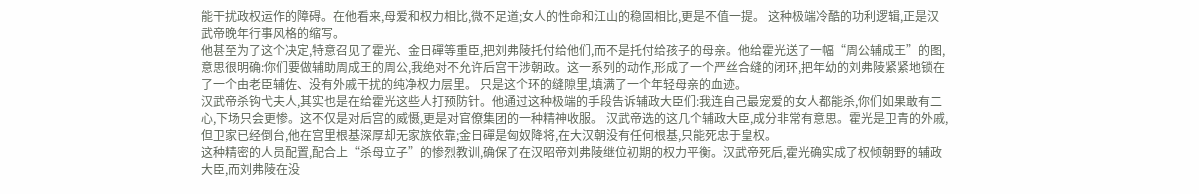能干扰政权运作的障碍。在他看来,母爱和权力相比,微不足道;女人的性命和江山的稳固相比,更是不值一提。 这种极端冷酷的功利逻辑,正是汉武帝晚年行事风格的缩写。
他甚至为了这个决定,特意召见了霍光、金日磾等重臣,把刘弗陵托付给他们,而不是托付给孩子的母亲。他给霍光送了一幅“周公辅成王”的图,意思很明确:你们要做辅助周成王的周公,我绝对不允许后宫干涉朝政。这一系列的动作,形成了一个严丝合缝的闭环,把年幼的刘弗陵紧紧地锁在了一个由老臣辅佐、没有外戚干扰的纯净权力层里。 只是这个环的缝隙里,填满了一个年轻母亲的血迹。
汉武帝杀钩弋夫人,其实也是在给霍光这些人打预防针。他通过这种极端的手段告诉辅政大臣们:我连自己最宠爱的女人都能杀,你们如果敢有二心,下场只会更惨。这不仅是对后宫的威慑,更是对官僚集团的一种精神收服。 汉武帝选的这几个辅政大臣,成分非常有意思。霍光是卫青的外戚,但卫家已经倒台,他在宫里根基深厚却无家族依靠;金日磾是匈奴降将,在大汉朝没有任何根基,只能死忠于皇权。
这种精密的人员配置,配合上“杀母立子”的惨烈教训,确保了在汉昭帝刘弗陵继位初期的权力平衡。汉武帝死后,霍光确实成了权倾朝野的辅政大臣,而刘弗陵在没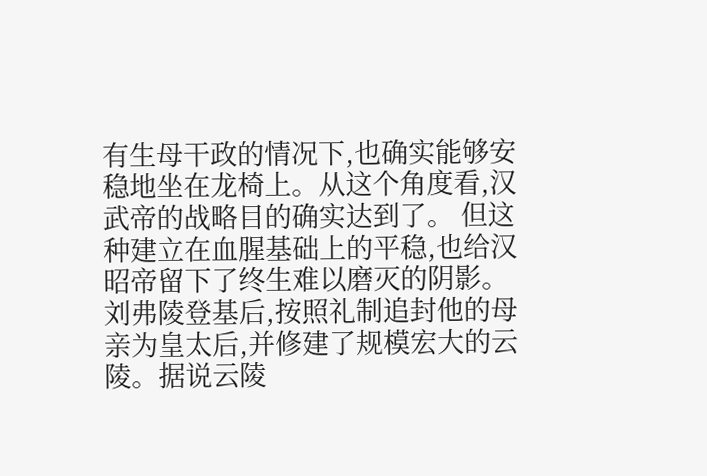有生母干政的情况下,也确实能够安稳地坐在龙椅上。从这个角度看,汉武帝的战略目的确实达到了。 但这种建立在血腥基础上的平稳,也给汉昭帝留下了终生难以磨灭的阴影。
刘弗陵登基后,按照礼制追封他的母亲为皇太后,并修建了规模宏大的云陵。据说云陵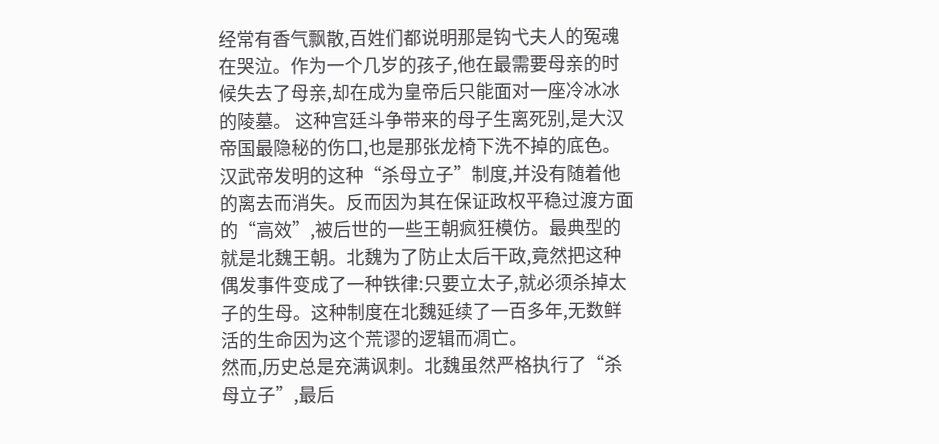经常有香气飘散,百姓们都说明那是钩弋夫人的冤魂在哭泣。作为一个几岁的孩子,他在最需要母亲的时候失去了母亲,却在成为皇帝后只能面对一座冷冰冰的陵墓。 这种宫廷斗争带来的母子生离死别,是大汉帝国最隐秘的伤口,也是那张龙椅下洗不掉的底色。
汉武帝发明的这种“杀母立子”制度,并没有随着他的离去而消失。反而因为其在保证政权平稳过渡方面的“高效”,被后世的一些王朝疯狂模仿。最典型的就是北魏王朝。北魏为了防止太后干政,竟然把这种偶发事件变成了一种铁律:只要立太子,就必须杀掉太子的生母。这种制度在北魏延续了一百多年,无数鲜活的生命因为这个荒谬的逻辑而凋亡。
然而,历史总是充满讽刺。北魏虽然严格执行了“杀母立子”,最后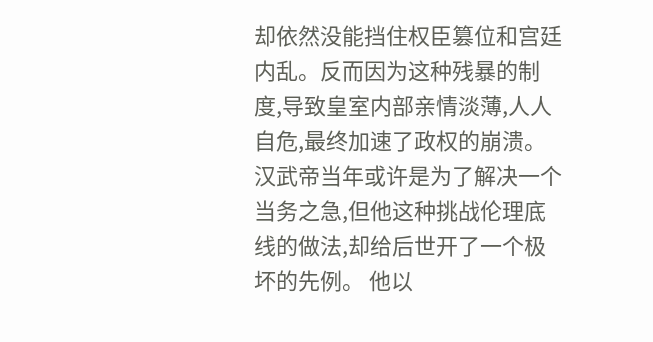却依然没能挡住权臣篡位和宫廷内乱。反而因为这种残暴的制度,导致皇室内部亲情淡薄,人人自危,最终加速了政权的崩溃。汉武帝当年或许是为了解决一个当务之急,但他这种挑战伦理底线的做法,却给后世开了一个极坏的先例。 他以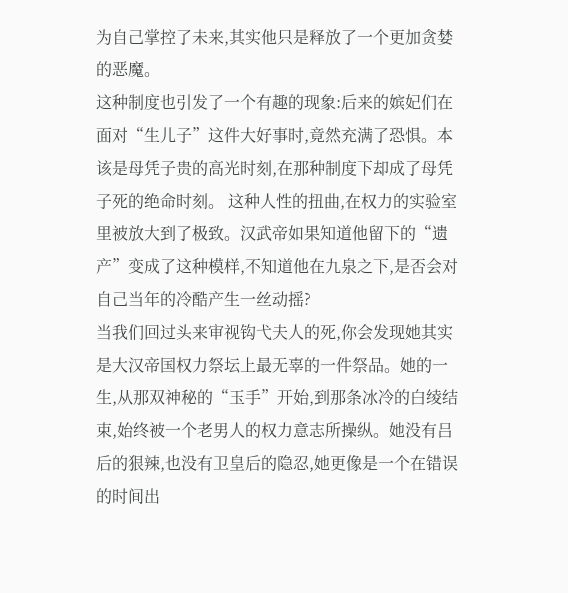为自己掌控了未来,其实他只是释放了一个更加贪婪的恶魔。
这种制度也引发了一个有趣的现象:后来的嫔妃们在面对“生儿子”这件大好事时,竟然充满了恐惧。本该是母凭子贵的高光时刻,在那种制度下却成了母凭子死的绝命时刻。 这种人性的扭曲,在权力的实验室里被放大到了极致。汉武帝如果知道他留下的“遗产”变成了这种模样,不知道他在九泉之下,是否会对自己当年的冷酷产生一丝动摇?
当我们回过头来审视钩弋夫人的死,你会发现她其实是大汉帝国权力祭坛上最无辜的一件祭品。她的一生,从那双神秘的“玉手”开始,到那条冰冷的白绫结束,始终被一个老男人的权力意志所操纵。她没有吕后的狠辣,也没有卫皇后的隐忍,她更像是一个在错误的时间出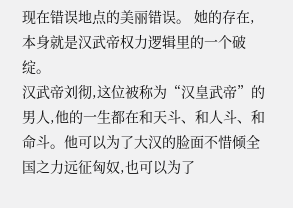现在错误地点的美丽错误。 她的存在,本身就是汉武帝权力逻辑里的一个破绽。
汉武帝刘彻,这位被称为“汉皇武帝”的男人,他的一生都在和天斗、和人斗、和命斗。他可以为了大汉的脸面不惜倾全国之力远征匈奴,也可以为了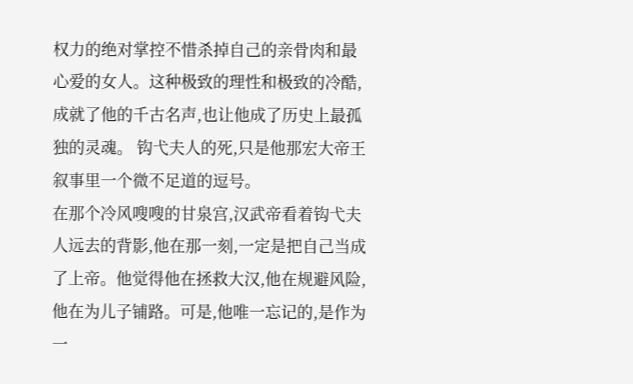权力的绝对掌控不惜杀掉自己的亲骨肉和最心爱的女人。这种极致的理性和极致的冷酷,成就了他的千古名声,也让他成了历史上最孤独的灵魂。 钩弋夫人的死,只是他那宏大帝王叙事里一个微不足道的逗号。
在那个冷风嗖嗖的甘泉宫,汉武帝看着钩弋夫人远去的背影,他在那一刻,一定是把自己当成了上帝。他觉得他在拯救大汉,他在规避风险,他在为儿子铺路。可是,他唯一忘记的,是作为一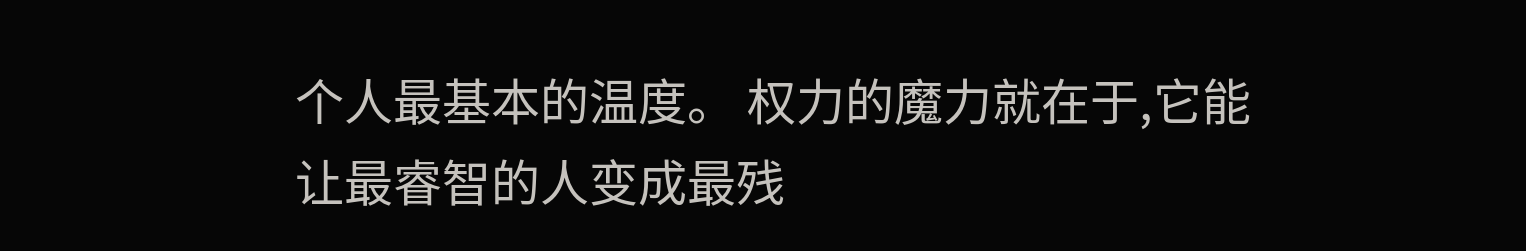个人最基本的温度。 权力的魔力就在于,它能让最睿智的人变成最残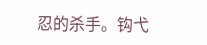忍的杀手。钩弋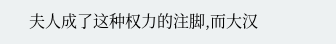夫人成了这种权力的注脚,而大汉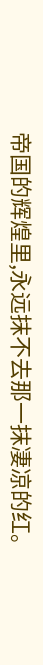帝国的辉煌里,永远抹不去那一抹凄凉的红。